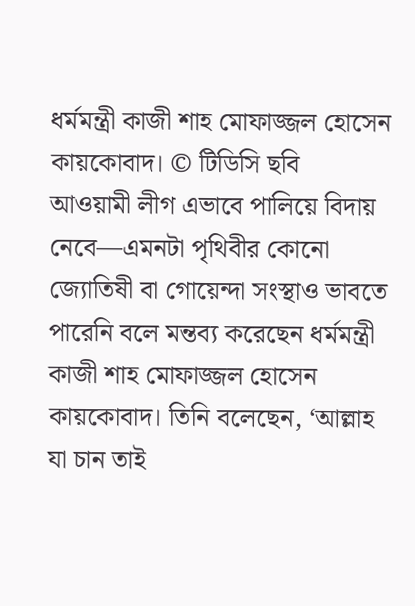ধর্মমন্ত্রী কাজী শাহ মোফাজ্জল হোসেন কায়কোবাদ। © টিডিসি ছবি
আওয়ামী লীগ এভাবে পালিয়ে বিদায় নেবে—এমনটা পৃথিবীর কোনো জ্যোতিষী বা গোয়েন্দা সংস্থাও ভাবতে পারেনি বলে মন্তব্য করেছেন ধর্মমন্ত্রী কাজী শাহ মোফাজ্জল হোসেন কায়কোবাদ। তিনি বলেছেন, ‘আল্লাহ যা চান তাই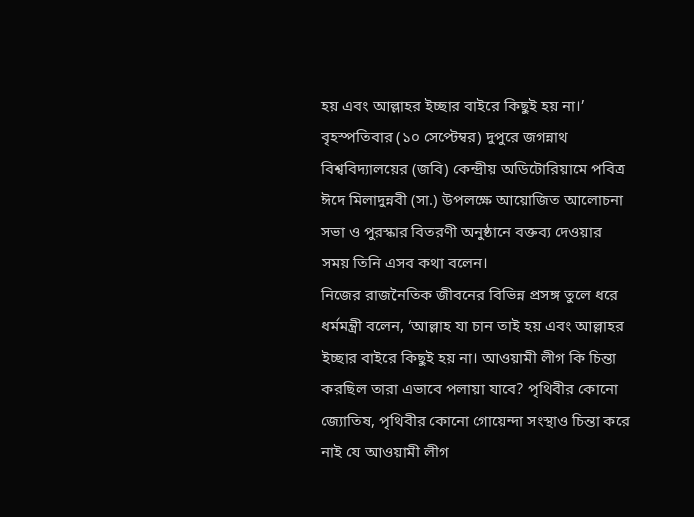হয় এবং আল্লাহর ইচ্ছার বাইরে কিছুই হয় না।’
বৃহস্পতিবার (১০ সেপ্টেম্বর) দুপুরে জগন্নাথ বিশ্ববিদ্যালয়ের (জবি) কেন্দ্রীয় অডিটোরিয়ামে পবিত্র ঈদে মিলাদুন্নবী (সা.) উপলক্ষে আয়োজিত আলোচনা সভা ও পুরস্কার বিতরণী অনুষ্ঠানে বক্তব্য দেওয়ার সময় তিনি এসব কথা বলেন।
নিজের রাজনৈতিক জীবনের বিভিন্ন প্রসঙ্গ তুলে ধরে ধর্মমন্ত্রী বলেন, ‘আল্লাহ যা চান তাই হয় এবং আল্লাহর ইচ্ছার বাইরে কিছুই হয় না। আওয়ামী লীগ কি চিন্তা করছিল তারা এভাবে পলায়া যাবে? পৃথিবীর কোনো জ্যোতিষ, পৃথিবীর কোনো গোয়েন্দা সংস্থাও চিন্তা করে নাই যে আওয়ামী লীগ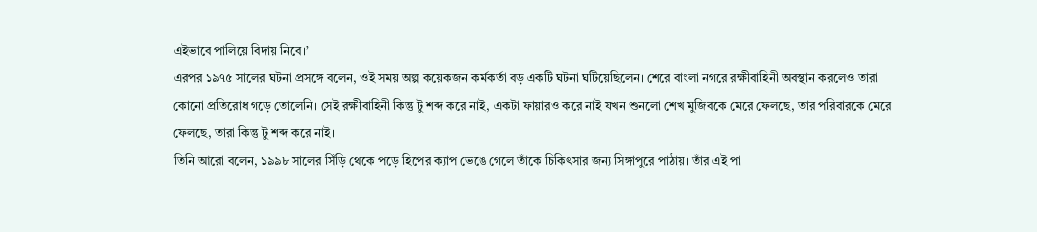এইভাবে পালিয়ে বিদায় নিবে।’
এরপর ১৯৭৫ সালের ঘটনা প্রসঙ্গে বলেন, ওই সময় অল্প কয়েকজন কর্মকর্তা বড় একটি ঘটনা ঘটিয়েছিলেন। শেরে বাংলা নগরে রক্ষীবাহিনী অবস্থান করলেও তারা কোনো প্রতিরোধ গড়ে তোলেনি। সেই রক্ষীবাহিনী কিন্তু টু শব্দ করে নাই, একটা ফায়ারও করে নাই যখন শুনলো শেখ মুজিবকে মেরে ফেলছে, তার পরিবারকে মেরে ফেলছে, তারা কিন্তু টু শব্দ করে নাই।
তিনি আরো বলেন, ১৯৯৮ সালের সিঁড়ি থেকে পড়ে হিপের ক্যাপ ভেঙে গেলে তাঁকে চিকিৎসার জন্য সিঙ্গাপুরে পাঠায়। তাঁর এই পা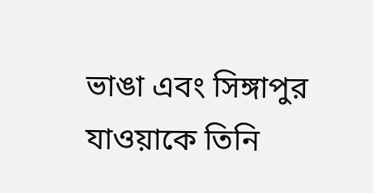ভাঙা এবং সিঙ্গাপুর যাওয়াকে তিনি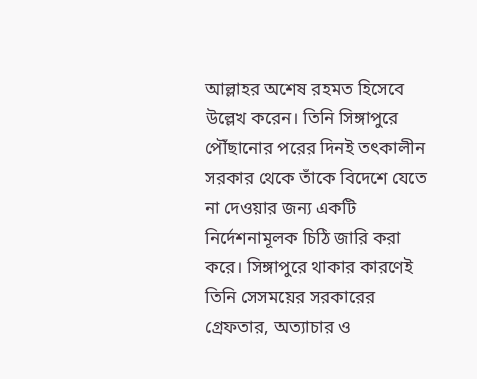আল্লাহর অশেষ রহমত হিসেবে উল্লেখ করেন। তিনি সিঙ্গাপুরে পৌঁছানোর পরের দিনই তৎকালীন সরকার থেকে তাঁকে বিদেশে যেতে না দেওয়ার জন্য একটি নির্দেশনামূলক চিঠি জারি করা করে। সিঙ্গাপুরে থাকার কারণেই তিনি সেসময়ের সরকারের গ্রেফতার, অত্যাচার ও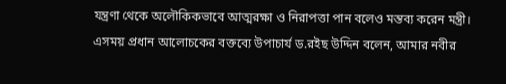যন্ত্রণা থেকে অলৌকিকভাবে আত্মরক্ষা ও নিরাপত্তা পান বলেও মন্তব্য করেন মন্ত্রী।
এসময় প্রধান আলোচকের বক্তব্যে উপাচার্য ড.রইছ উদ্দিন বলেন, আমার নবীর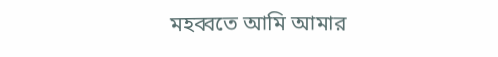মহব্বতে আমি আমার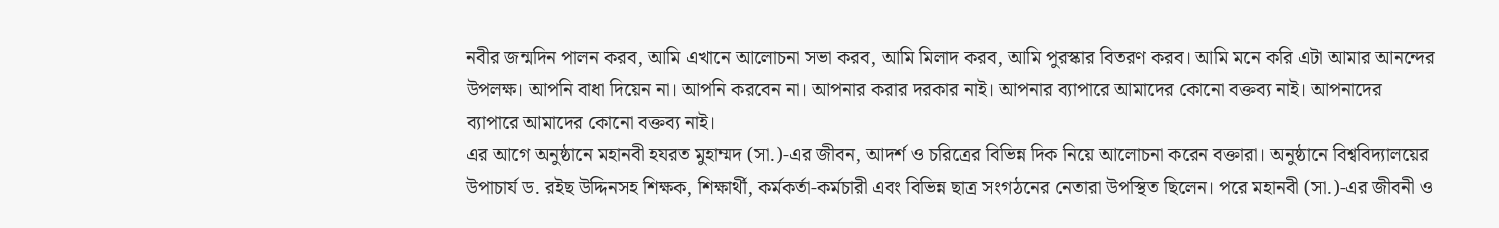নবীর জন্মদিন পালন করব, আমি এখানে আলোচনা সভা করব, আমি মিলাদ করব, আমি পুরস্কার বিতরণ করব। আমি মনে করি এটা আমার আনন্দের উপলক্ষ। আপনি বাধা দিয়েন না। আপনি করবেন না। আপনার করার দরকার নাই। আপনার ব্যাপারে আমাদের কোনো বক্তব্য নাই। আপনাদের ব্যাপারে আমাদের কোনো বক্তব্য নাই।
এর আগে অনুষ্ঠানে মহানবী হযরত মুহাম্মদ (সা.)-এর জীবন, আদর্শ ও চরিত্রের বিভিন্ন দিক নিয়ে আলোচনা করেন বক্তারা। অনুষ্ঠানে বিশ্ববিদ্যালয়ের উপাচার্য ড. রইছ উদ্দিনসহ শিক্ষক, শিক্ষার্থী, কর্মকর্তা-কর্মচারী এবং বিভিন্ন ছাত্র সংগঠনের নেতারা উপস্থিত ছিলেন। পরে মহানবী (সা.)-এর জীবনী ও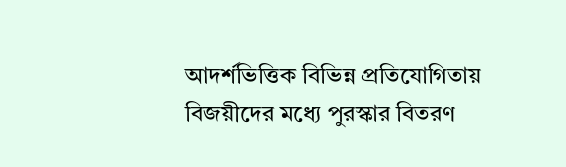আদর্শভিত্তিক বিভিন্ন প্রতিযোগিতায় বিজয়ীদের মধ্যে পুরস্কার বিতরণ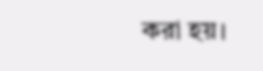করা হয়।